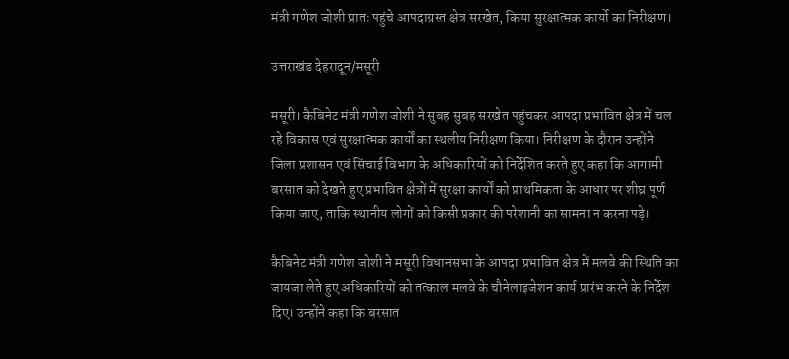मंत्री गणेश जोशी प्रातः पहुंचे आपदाग्रस्त क्षेत्र सरखेत, किया सुरक्षात्मक कार्यो का निरीक्षण।

उत्तराखंड देहरादून/मसूरी

मसूरी। कैबिनेट मंत्री गणेश जोशी ने सुबह सुबह सरखेत पहुंचकर आपदा प्रभावित क्षेत्र में चल रहे विकास एवं सुरक्षात्मक कार्यों का स्थलीय निरीक्षण किया। निरीक्षण के दौरान उन्होंने जिला प्रशासन एवं सिंचाई विभाग के अधिकारियों को निर्देशित करते हुए कहा कि आगामी बरसात को देखते हुए प्रभावित क्षेत्रों में सुरक्षा कार्यों को प्राथमिकता के आधार पर शीघ्र पूर्ण किया जाए, ताकि स्थानीय लोगों को किसी प्रकार की परेशानी का सामना न करना पड़े।

कैबिनेट मंत्री गणेश जोशी ने मसूरी विधानसभा के आपदा प्रभावित क्षेत्र में मलवे की स्थिति का जायजा लेते हुए अधिकारियों को तत्काल मलवे के चौनेलाइजेशन कार्य प्रारंभ करने के निर्देश दिए। उन्होंने कहा कि बरसात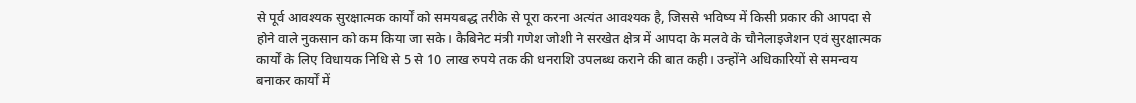से पूर्व आवश्यक सुरक्षात्मक कार्यों को समयबद्ध तरीके से पूरा करना अत्यंत आवश्यक है, जिससे भविष्य में किसी प्रकार की आपदा से होने वाले नुकसान को कम किया जा सके। कैबिनेट मंत्री गणेश जोशी ने सरखेत क्षेत्र में आपदा के मलवे के चौनेलाइजेशन एवं सुरक्षात्मक कार्यों के लिए विधायक निधि से 5 से 10 लाख रुपये तक की धनराशि उपलब्ध कराने की बात कही। उन्होंने अधिकारियों से समन्वय बनाकर कार्यों में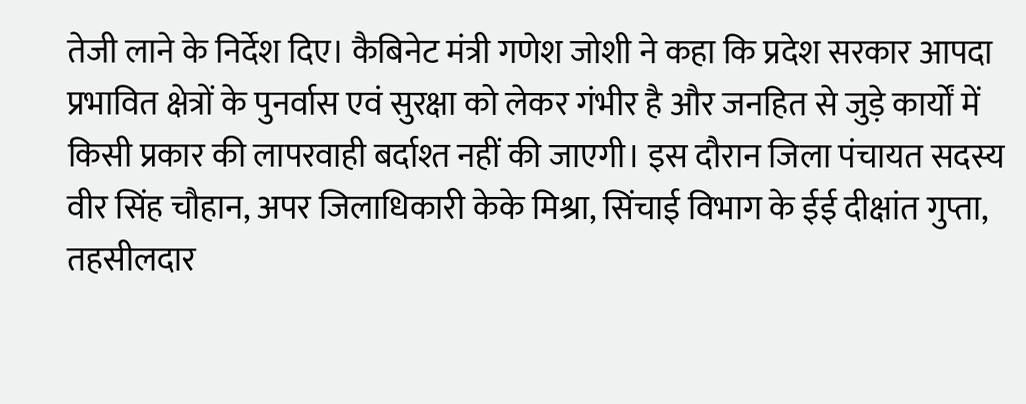तेजी लाने के निर्देश दिए। कैबिनेट मंत्री गणेश जोशी ने कहा कि प्रदेश सरकार आपदा प्रभावित क्षेत्रों के पुनर्वास एवं सुरक्षा को लेकर गंभीर है और जनहित से जुड़े कार्यों में किसी प्रकार की लापरवाही बर्दाश्त नहीं की जाएगी। इस दौरान जिला पंचायत सदस्य वीर सिंह चौहान, अपर जिलाधिकारी केके मिश्रा, सिंचाई विभाग के ईई दीक्षांत गुप्ता, तहसीलदार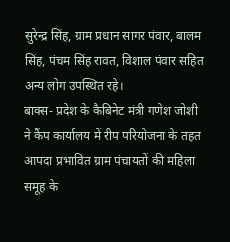सुरेन्द्र सिंह, ग्राम प्रधान सागर पंवार, बालम सिंह, पंचम सिंह रावत, विशाल पंवार सहित अन्य लोग उपस्थित रहे।
बाक्स- प्रदेश के कैबिनेट मंत्री गणेश जोशी ने कैंप कार्यालय में रीप परियोजना के तहत आपदा प्रभावित ग्राम पंचायतों की महिला समूह के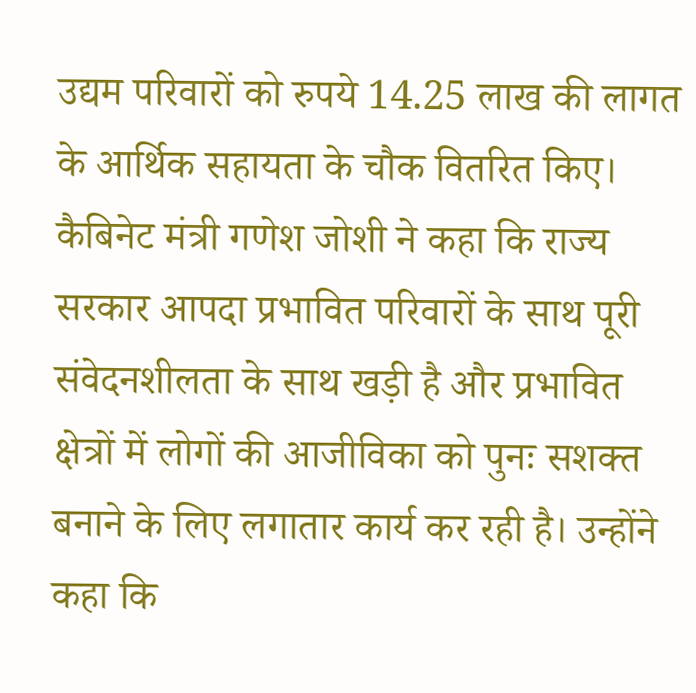उद्यम परिवारों को रुपये 14.25 लाख की लागत के आर्थिक सहायता के चौक वितरित किए। कैबिनेट मंत्री गणेश जोशी ने कहा कि राज्य सरकार आपदा प्रभावित परिवारों के साथ पूरी संवेदनशीलता के साथ खड़ी है और प्रभावित क्षेत्रों में लोगों की आजीविका को पुनः सशक्त बनाने के लिए लगातार कार्य कर रही है। उन्होंने कहा कि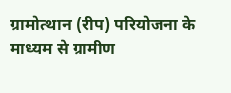ग्रामोत्थान (रीप) परियोजना के माध्यम से ग्रामीण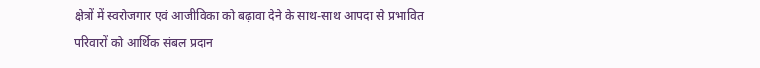क्षेत्रों में स्वरोजगार एवं आजीविका को बढ़ावा देने के साथ-साथ आपदा से प्रभावित परिवारों को आर्थिक संबल प्रदान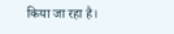किया जा रहा है।